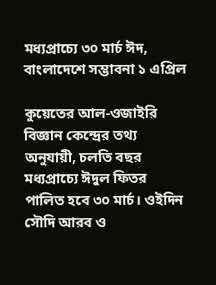মধ্যপ্রাচ্যে ৩০ মার্চ ঈদ, বাংলাদেশে সম্ভাবনা ১ এপ্রিল

কুয়েতের আল-ওজাইরি বিজ্ঞান কেন্দ্রের তথ্য অনুযায়ী, চলতি বছর মধ্যপ্রাচ্যে ঈদুল ফিতর পালিত হবে ৩০ মার্চ। ওইদিন সৌদি আরব ও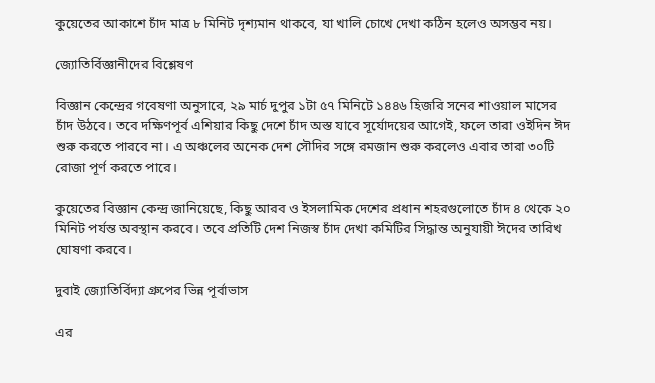কুয়েতের আকাশে চাঁদ মাত্র ৮ মিনিট দৃশ্যমান থাকবে, যা খালি চোখে দেখা কঠিন হলেও অসম্ভব নয়।

জ্যোতির্বিজ্ঞানীদের বিশ্লেষণ

বিজ্ঞান কেন্দ্রের গবেষণা অনুসারে, ২৯ মার্চ দুপুর ১টা ৫৭ মিনিটে ১৪৪৬ হিজরি সনের শাওয়াল মাসের চাঁদ উঠবে। তবে দক্ষিণপূর্ব এশিয়ার কিছু দেশে চাঁদ অস্ত যাবে সূর্যোদয়ের আগেই, ফলে তারা ওইদিন ঈদ শুরু করতে পারবে না। এ অঞ্চলের অনেক দেশ সৌদির সঙ্গে রমজান শুরু করলেও এবার তারা ৩০টি রোজা পূর্ণ করতে পারে।

কুয়েতের বিজ্ঞান কেন্দ্র জানিয়েছে, কিছু আরব ও ইসলামিক দেশের প্রধান শহরগুলোতে চাঁদ ৪ থেকে ২০ মিনিট পর্যন্ত অবস্থান করবে। তবে প্রতিটি দেশ নিজস্ব চাঁদ দেখা কমিটির সিদ্ধান্ত অনুযায়ী ঈদের তারিখ ঘোষণা করবে।

দুবাই জ্যোতির্বিদ্যা গ্রুপের ভিন্ন পূর্বাভাস

এর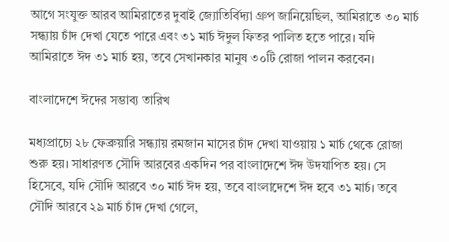আগে সংযুক্ত আরব আমিরাতের দুবাই জ্যোতির্বিদ্যা গ্রুপ জানিয়েছিল, আমিরাতে ৩০ মার্চ সন্ধ্যায় চাঁদ দেখা যেতে পারে এবং ৩১ মার্চ ঈদুল ফিতর পালিত হতে পারে। যদি আমিরাতে ঈদ ৩১ মার্চ হয়, তবে সেখানকার মানুষ ৩০টি রোজা পালন করবেন।

বাংলাদেশে ঈদের সম্ভাব্য তারিখ

মধ্যপ্রাচ্যে ২৮ ফেব্রুয়ারি সন্ধ্যায় রমজান মাসের চাঁদ দেখা যাওয়ায় ১ মার্চ থেকে রোজা শুরু হয়। সাধারণত সৌদি আরবের একদিন পর বাংলাদেশে ঈদ উদযাপিত হয়। সে হিসেবে, যদি সৌদি আরবে ৩০ মার্চ ঈদ হয়, তবে বাংলাদেশে ঈদ হবে ৩১ মার্চ। তবে সৌদি আরবে ২৯ মার্চ চাঁদ দেখা গেলে,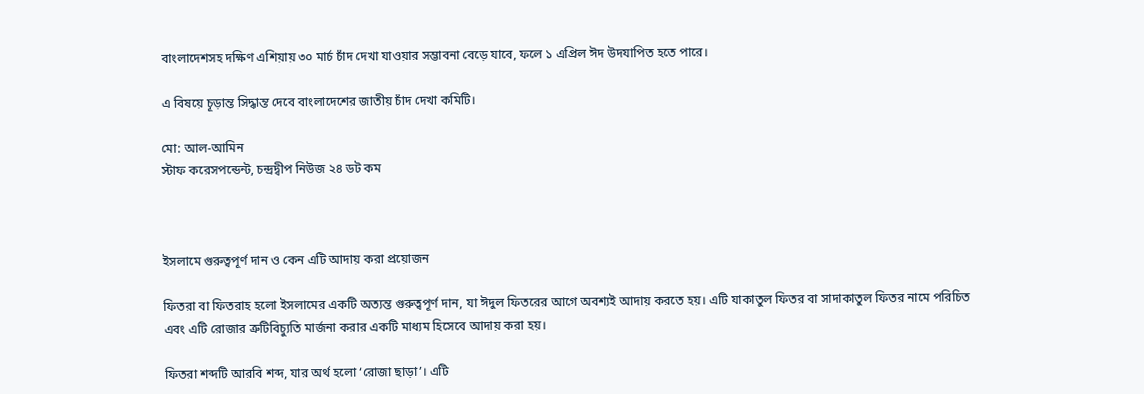বাংলাদেশসহ দক্ষিণ এশিয়ায় ৩০ মার্চ চাঁদ দেখা যাওয়ার সম্ভাবনা বেড়ে যাবে, ফলে ১ এপ্রিল ঈদ উদযাপিত হতে পারে।

এ বিষয়ে চূড়ান্ত সিদ্ধান্ত দেবে বাংলাদেশের জাতীয় চাঁদ দেখা কমিটি।

মো: আল-আমিন
স্টাফ করেসপন্ডেন্ট, চন্দ্রদ্বীপ নিউজ ২৪ ডট কম



ইসলামে গুরুত্বপূর্ণ দান ও কেন এটি আদায় করা প্রয়োজন

ফিতরা বা ফিতরাহ হলো ইসলামের একটি অত্যন্ত গুরুত্বপূর্ণ দান, যা ঈদুল ফিতরের আগে অবশ্যই আদায় করতে হয়। এটি যাকাতুল ফিতর বা সাদাকাতুল ফিতর নামে পরিচিত এবং এটি রোজার ত্রুটিবিচ্যুতি মার্জনা করার একটি মাধ্যম হিসেবে আদায় করা হয়।

ফিতরা শব্দটি আরবি শব্দ, যার অর্থ হলো ‘রোজা ছাড়া’। এটি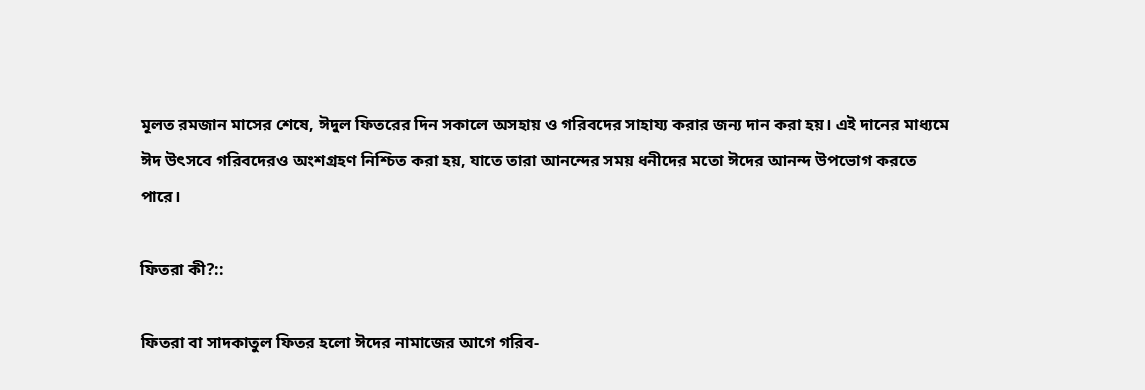মূলত রমজান মাসের শেষে, ঈদুল ফিতরের দিন সকালে অসহায় ও গরিবদের সাহায্য করার জন্য দান করা হয়। এই দানের মাধ্যমে ঈদ উৎসবে গরিবদেরও অংশগ্রহণ নিশ্চিত করা হয়, যাতে তারা আনন্দের সময় ধনীদের মতো ঈদের আনন্দ উপভোগ করতে পারে।

ফিতরা কী?::

ফিতরা বা সাদকাতুল ফিতর হলো ঈদের নামাজের আগে গরিব-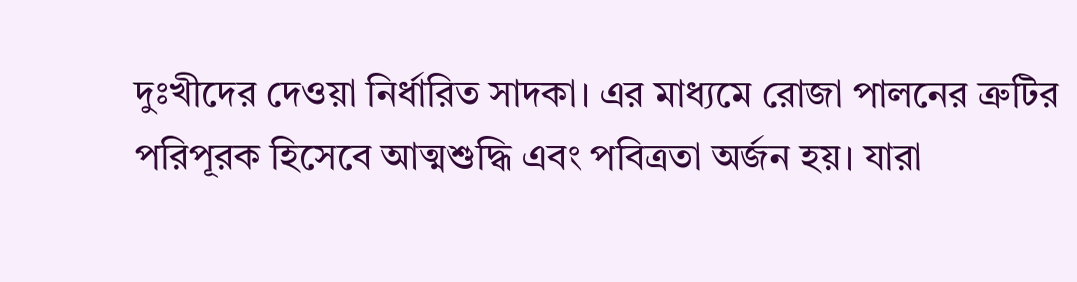দুঃখীদের দেওয়া নির্ধারিত সাদকা। এর মাধ্যমে রোজা পালনের ত্রুটির পরিপূরক হিসেবে আত্মশুদ্ধি এবং পবিত্রতা অর্জন হয়। যারা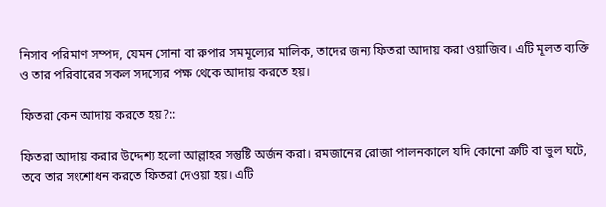নিসাব পরিমাণ সম্পদ, যেমন সোনা বা রুপার সমমূল্যের মালিক, তাদের জন্য ফিতরা আদায় করা ওয়াজিব। এটি মূলত ব্যক্তি ও তার পরিবারের সকল সদস্যের পক্ষ থেকে আদায় করতে হয়।

ফিতরা কেন আদায় করতে হয়?::

ফিতরা আদায় করার উদ্দেশ্য হলো আল্লাহর সন্তুষ্টি অর্জন করা। রমজানের রোজা পালনকালে যদি কোনো ত্রুটি বা ভুল ঘটে, তবে তার সংশোধন করতে ফিতরা দেওয়া হয়। এটি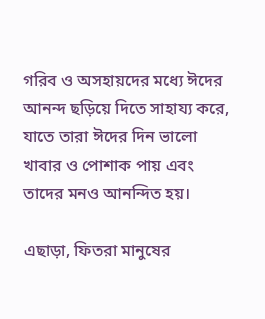গরিব ও অসহায়দের মধ্যে ঈদের আনন্দ ছড়িয়ে দিতে সাহায্য করে, যাতে তারা ঈদের দিন ভালো খাবার ও পোশাক পায় এবং তাদের মনও আনন্দিত হয়।

এছাড়া, ফিতরা মানুষের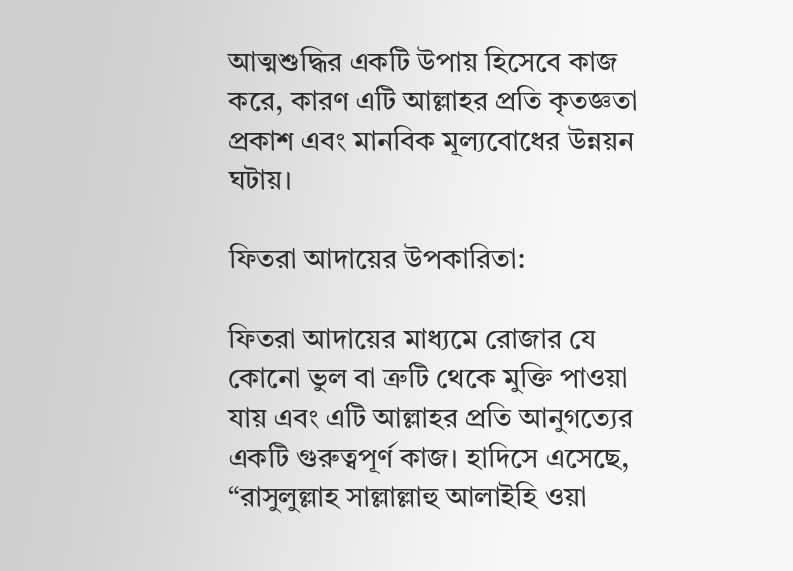আত্মশুদ্ধির একটি উপায় হিসেবে কাজ করে, কারণ এটি আল্লাহর প্রতি কৃতজ্ঞতা প্রকাশ এবং মানবিক মূল্যবোধের উন্নয়ন ঘটায়।

ফিতরা আদায়ের উপকারিতা:

ফিতরা আদায়ের মাধ্যমে রোজার যে কোনো ভুল বা ত্রুটি থেকে মুক্তি পাওয়া যায় এবং এটি আল্লাহর প্রতি আনুগত্যের একটি গুরুত্বপূর্ণ কাজ। হাদিসে এসেছে, “রাসুলুল্লাহ সাল্লাল্লাহু আলাইহি ওয়া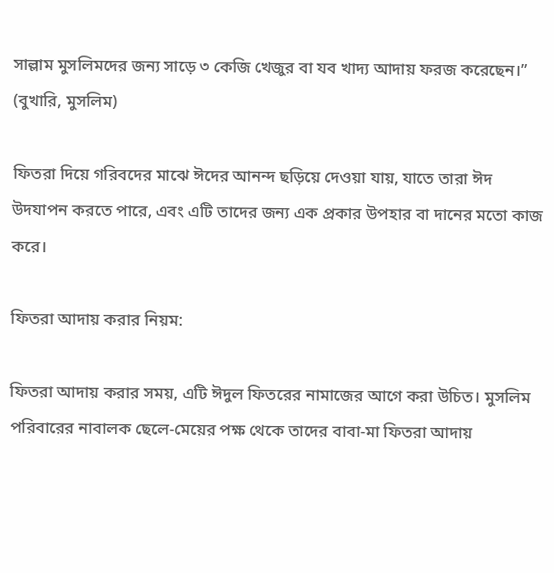সাল্লাম মুসলিমদের জন্য সাড়ে ৩ কেজি খেজুর বা যব খাদ্য আদায় ফরজ করেছেন।” (বুখারি, মুসলিম)

ফিতরা দিয়ে গরিবদের মাঝে ঈদের আনন্দ ছড়িয়ে দেওয়া যায়, যাতে তারা ঈদ উদযাপন করতে পারে, এবং এটি তাদের জন্য এক প্রকার উপহার বা দানের মতো কাজ করে।

ফিতরা আদায় করার নিয়ম:

ফিতরা আদায় করার সময়, এটি ঈদুল ফিতরের নামাজের আগে করা উচিত। মুসলিম পরিবারের নাবালক ছেলে-মেয়ের পক্ষ থেকে তাদের বাবা-মা ফিতরা আদায়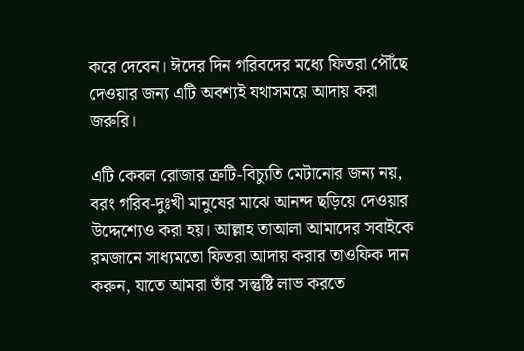করে দেবেন। ঈদের দিন গরিবদের মধ্যে ফিতরা পৌঁছে দেওয়ার জন্য এটি অবশ্যই যথাসময়ে আদায় করা জরুরি।

এটি কেবল রোজার ত্রুটি-বিচ্যুতি মেটানোর জন্য নয়, বরং গরিব-দুঃখী মানুষের মাঝে আনন্দ ছড়িয়ে দেওয়ার উদ্দেশ্যেও করা হয়। আল্লাহ তাআলা আমাদের সবাইকে রমজানে সাধ্যমতো ফিতরা আদায় করার তাওফিক দান করুন, যাতে আমরা তাঁর সন্তুষ্টি লাভ করতে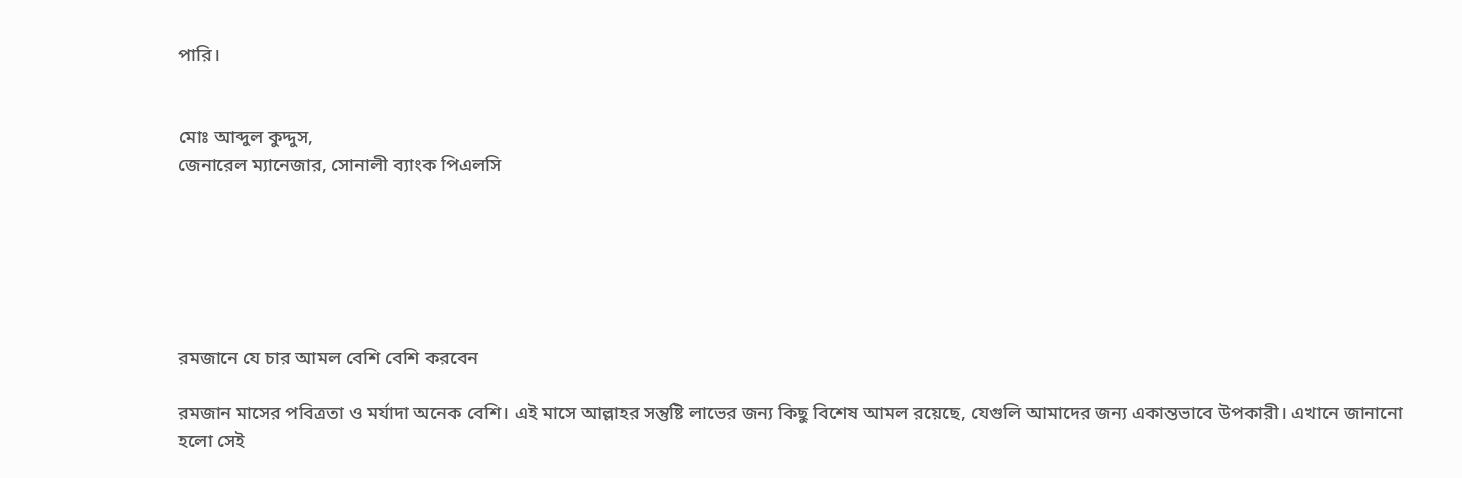পারি।


মোঃ আব্দুল কুদ্দুস,
জেনারেল ম্যানেজার, সোনালী ব্যাংক পিএলসি






রমজানে যে চার আমল বেশি বেশি করবেন

রমজান মাসের পবিত্রতা ও মর্যাদা অনেক বেশি। এই মাসে আল্লাহর সন্তুষ্টি লাভের জন্য কিছু বিশেষ আমল রয়েছে, যেগুলি আমাদের জন্য একান্তভাবে উপকারী। এখানে জানানো হলো সেই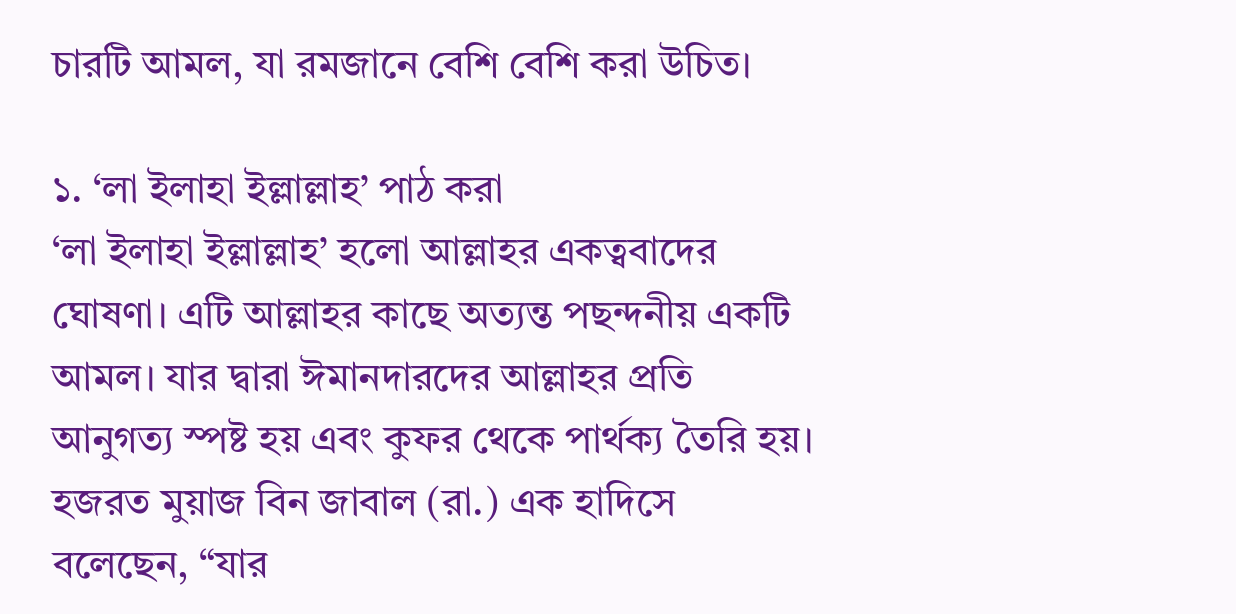চারটি আমল, যা রমজানে বেশি বেশি করা উচিত।

১. ‘লা ইলাহা ইল্লাল্লাহ’ পাঠ করা
‘লা ইলাহা ইল্লাল্লাহ’ হলো আল্লাহর একত্ববাদের ঘোষণা। এটি আল্লাহর কাছে অত্যন্ত পছন্দনীয় একটি আমল। যার দ্বারা ঈমানদারদের আল্লাহর প্রতি আনুগত্য স্পষ্ট হয় এবং কুফর থেকে পার্থক্য তৈরি হয়। হজরত মুয়াজ বিন জাবাল (রা.) এক হাদিসে বলেছেন, “যার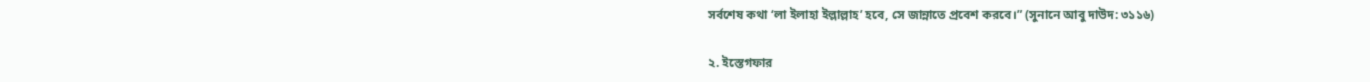সর্বশেষ কথা ‘লা ইলাহা ইল্লাল্লাহ’ হবে, সে জান্নাতে প্রবেশ করবে।” (সুনানে আবু দাউদ: ৩১১৬)

২. ইস্তেগফার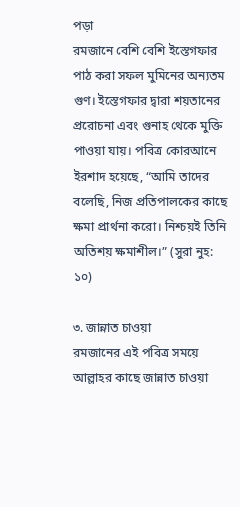পড়া
রমজানে বেশি বেশি ইস্তেগফার পাঠ করা সফল মুমিনের অন্যতম গুণ। ইস্তেগফার দ্বারা শয়তানের প্ররোচনা এবং গুনাহ থেকে মুক্তি পাওয়া যায়। পবিত্র কোরআনে ইরশাদ হয়েছে, “আমি তাদের বলেছি, নিজ প্রতিপালকের কাছে ক্ষমা প্রার্থনা করো। নিশ্চয়ই তিনি অতিশয় ক্ষমাশীল।” (সুরা নুহ: ১০)

৩. জান্নাত চাওয়া
রমজানের এই পবিত্র সময়ে আল্লাহর কাছে জান্নাত চাওয়া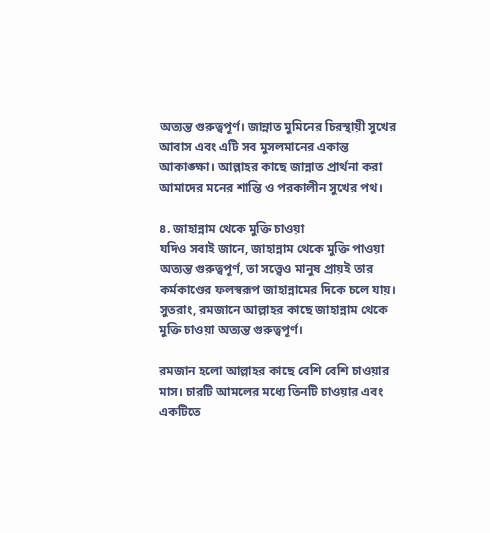অত্যন্ত গুরুত্বপূর্ণ। জান্নাত মুমিনের চিরস্থায়ী সুখের আবাস এবং এটি সব মুসলমানের একান্ত আকাঙ্ক্ষা। আল্লাহর কাছে জান্নাত প্রার্থনা করা আমাদের মনের শান্তি ও পরকালীন সুখের পথ।

৪. জাহান্নাম থেকে মুক্তি চাওয়া
যদিও সবাই জানে, জাহান্নাম থেকে মুক্তি পাওয়া অত্যন্ত গুরুত্বপূর্ণ, তা সত্ত্বেও মানুষ প্রায়ই তার কর্মকাণ্ডের ফলস্বরূপ জাহান্নামের দিকে চলে যায়। সুতরাং, রমজানে আল্লাহর কাছে জাহান্নাম থেকে মুক্তি চাওয়া অত্যন্ত গুরুত্বপূর্ণ।

রমজান হলো আল্লাহর কাছে বেশি বেশি চাওয়ার মাস। চারটি আমলের মধ্যে তিনটি চাওয়ার এবং একটিতে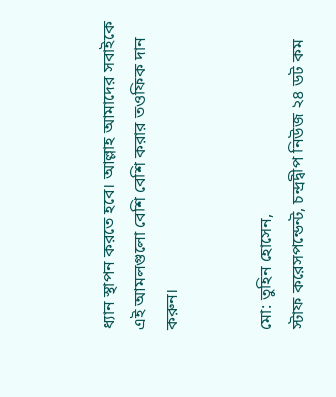ধ্যান স্থাপন করতে হবে। আল্লাহ আমাদের সবাইকে এই আমলগুলো বেশি বেশি করার তওফিক দান করুন।


মো: তুহিন হোসেন,
স্টাফ করেসপন্ডেন্ট, চন্দ্রদ্বীপ নিউজ ২৪ ডট কম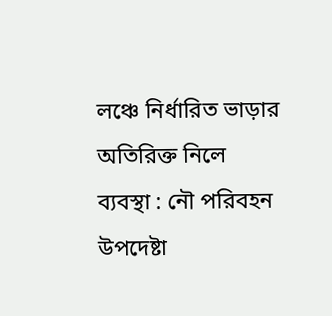লঞ্চে নির্ধারিত ভাড়ার অতিরিক্ত নিলে ব্যবস্থা : নৌ পরিবহন উপদেষ্টা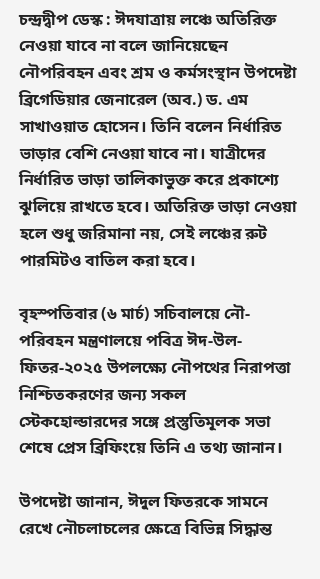চন্দ্রদ্বীপ ডেস্ক : ঈদযাত্রায় লঞ্চে অতিরিক্ত নেওয়া যাবে না বলে জানিয়েছেন নৌপরিবহন এবং শ্রম ও কর্মসংস্থান উপদেষ্টা ব্রিগেডিয়ার জেনারেল (অব.) ড. এম সাখাওয়াত হোসেন। তিনি বলেন নির্ধারিত ভাড়ার বেশি নেওয়া যাবে না। যাত্রীদের নির্ধারিত ভাড়া তালিকাভুক্ত করে প্রকাশ্যে ঝুলিয়ে রাখতে হবে। অতিরিক্ত ভাড়া নেওয়া হলে শুধু জরিমানা নয়, সেই লঞ্চের রুট পারমিটও বাতিল করা হবে।

বৃহস্পতিবার (৬ মার্চ) সচিবালয়ে নৌ-পরিবহন মন্ত্রণালয়ে পবিত্র ঈদ-উল-ফিতর-২০২৫ উপলক্ষ্যে নৌপথের নিরাপত্তা নিশ্চিতকরণের জন্য সকল স্টেকহোল্ডারদের সঙ্গে প্রস্তুতিমূলক সভা শেষে প্রেস ব্রিফিংয়ে তিনি এ তথ্য জানান।

উপদেষ্টা জানান, ঈদুল ফিতরকে সামনে রেখে নৌচলাচলের ক্ষেত্রে বিভিন্ন সিদ্ধান্ত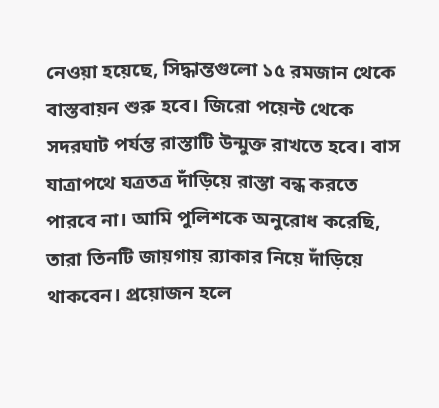নেওয়া হয়েছে, সিদ্ধান্তগুলো ১৫ রমজান থেকে বাস্তবায়ন শুরু হবে। জিরো পয়েন্ট থেকে সদরঘাট পর্যন্ত রাস্তাটি উন্মুক্ত রাখতে হবে। বাস যাত্রাপথে যত্রতত্র দাঁড়িয়ে রাস্তা বন্ধ করতে পারবে না। আমি পুলিশকে অনুরোধ করেছি, তারা তিনটি জায়গায় র‌্যাকার নিয়ে দাঁড়িয়ে থাকবেন। প্রয়োজন হলে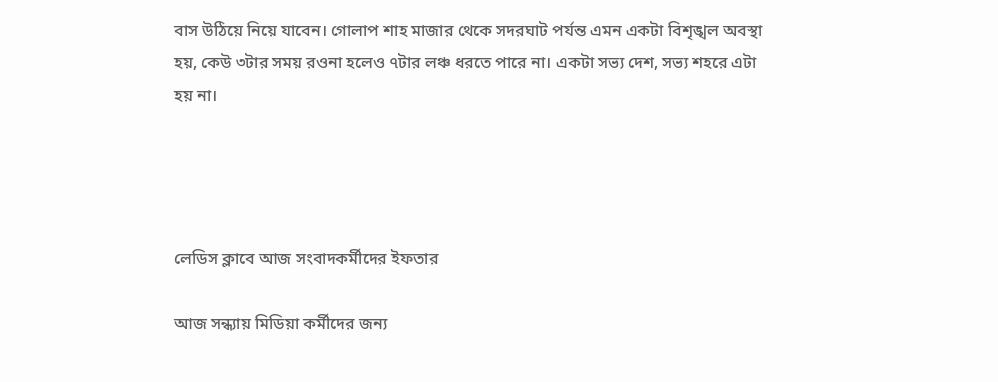বাস উঠিয়ে নিয়ে যাবেন। গোলাপ শাহ মাজার থেকে সদরঘাট পর্যন্ত এমন একটা বিশৃঙ্খল অবস্থা হয়, কেউ ৩টার সময় রওনা হলেও ৭টার লঞ্চ ধরতে পারে না। একটা সভ্য দেশ, সভ্য শহরে এটা হয় না।




লেডিস ক্লাবে আজ সংবাদকর্মীদের ইফতার

আজ সন্ধ্যায় মিডিয়া কর্মীদের জন্য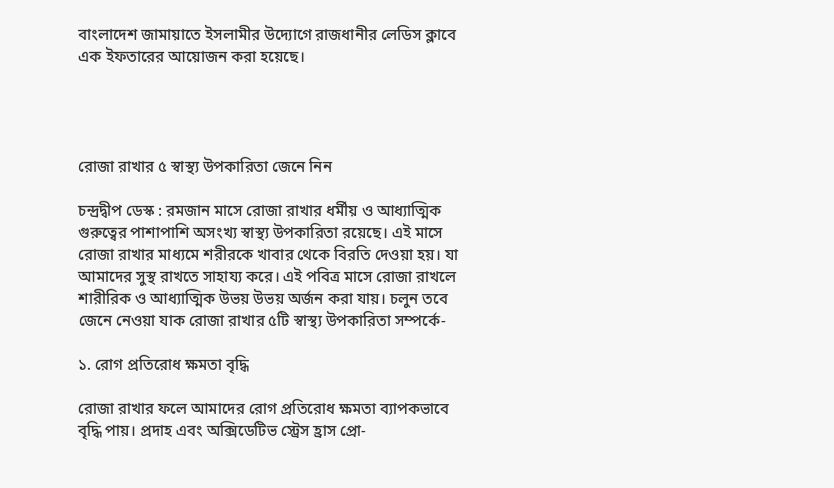বাংলাদেশ জামায়াতে ইসলামীর উদ্যোগে রাজধানীর লেডিস ক্লাবে এক ইফতারের আয়োজন করা হয়েছে।




রোজা রাখার ৫ স্বাস্থ্য উপকারিতা জেনে নিন

চন্দ্রদ্বীপ ডেস্ক : রমজান মাসে রোজা রাখার ধর্মীয় ও আধ্যাত্মিক গুরুত্বের পাশাপাশি অসংখ্য স্বাস্থ্য উপকারিতা রয়েছে। এই মাসে রোজা রাখার মাধ্যমে শরীরকে খাবার থেকে বিরতি দেওয়া হয়। যা আমাদের সুস্থ রাখতে সাহায্য করে। এই পবিত্র মাসে রোজা রাখলে শারীরিক ও আধ্যাত্মিক উভয় উভয় অর্জন করা যায়। চলুন তবে জেনে নেওয়া যাক রোজা রাখার ৫টি স্বাস্থ্য উপকারিতা সম্পর্কে-

১. রোগ প্রতিরোধ ক্ষমতা বৃদ্ধি

রোজা রাখার ফলে আমাদের রোগ প্রতিরোধ ক্ষমতা ব্যাপকভাবে বৃদ্ধি পায়। প্রদাহ এবং অক্সিডেটিভ স্ট্রেস হ্রাস প্রো-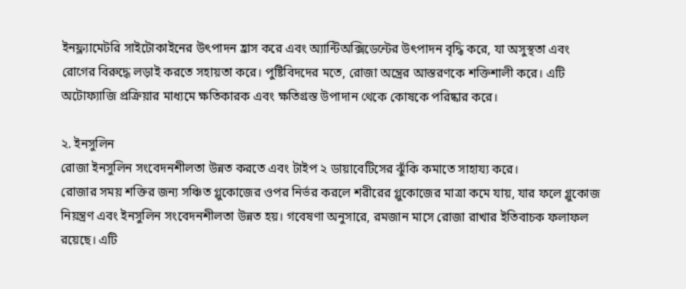ইনফ্ল্যামেটরি সাইটোকাইনের উৎপাদন হ্রাস করে এবং অ্যান্টিঅক্সিডেন্টের উৎপাদন বৃদ্ধি করে, যা অসুস্থতা এবং রোগের বিরুদ্ধে লড়াই করতে সহায়তা করে। পুষ্টিবিদদের মতে, রোজা অন্ত্রের আস্তরণকে শক্তিশালী করে। এটি অটোফ্যাজি প্রক্রিয়ার মাধ্যমে ক্ষতিকারক এবং ক্ষতিগ্রস্ত উপাদান থেকে কোষকে পরিষ্কার করে।

২. ইনসুলিন
রোজা ইনসুলিন সংবেদনশীলতা উন্নত করতে এবং টাইপ ২ ডায়াবেটিসের ঝুঁকি কমাতে সাহায্য করে।
রোজার সময় শক্তির জন্য সঞ্চিত গ্লুকোজের ওপর নির্ভর করলে শরীরের গ্লুকোজের মাত্রা কমে যায়, যার ফলে গ্লুকোজ নিয়ন্ত্রণ এবং ইনসুলিন সংবেদনশীলতা উন্নত হয়। গবেষণা অনুসারে, রমজান মাসে রোজা রাখার ইতিবাচক ফলাফল রয়েছে। এটি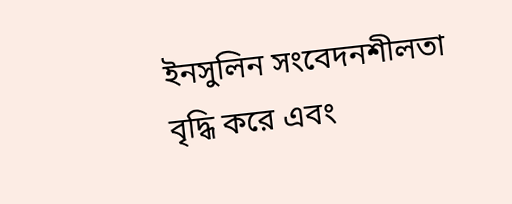ইনসুলিন সংবেদনশীলতা বৃদ্ধি করে এবং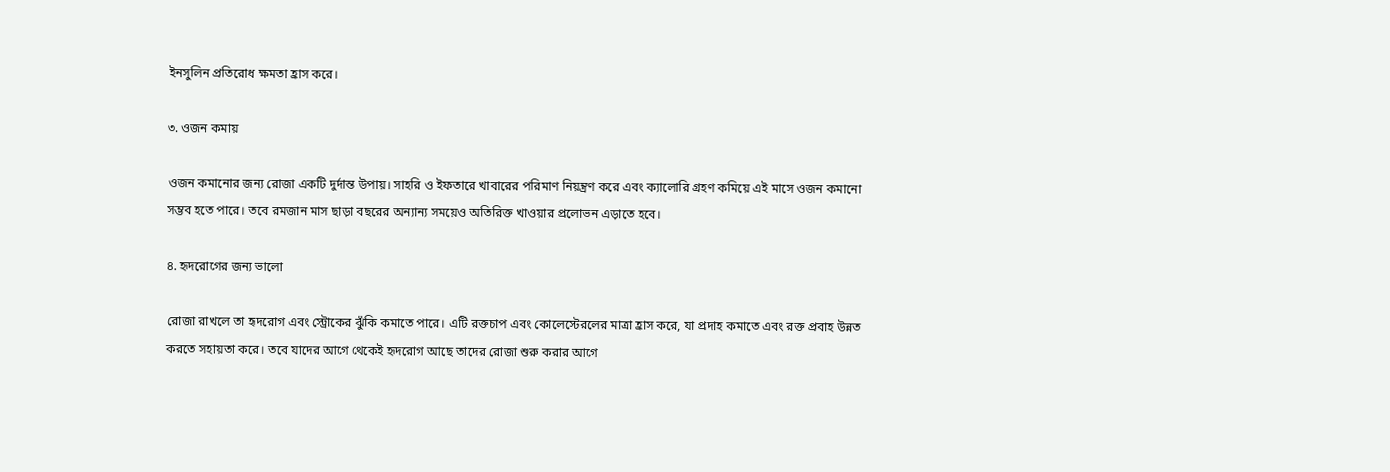ইনসুলিন প্রতিরোধ ক্ষমতা হ্রাস করে।

৩. ওজন কমায়

ওজন কমানোর জন্য রোজা একটি দুর্দান্ত উপায়। সাহরি ও ইফতারে খাবারের পরিমাণ নিয়ন্ত্রণ করে এবং ক্যালোরি গ্রহণ কমিয়ে এই মাসে ওজন কমানো সম্ভব হতে পারে। তবে রমজান মাস ছাড়া বছরের অন্যান্য সময়েও অতিরিক্ত খাওয়ার প্রলোভন এড়াতে হবে।

৪. হৃদরোগের জন্য ভালো

রোজা রাখলে তা হৃদরোগ এবং স্ট্রোকের ঝুঁকি কমাতে পারে। এটি রক্তচাপ এবং কোলেস্টেরলের মাত্রা হ্রাস করে, যা প্রদাহ কমাতে এবং রক্ত প্রবাহ উন্নত করতে সহায়তা করে। তবে যাদের আগে থেকেই হৃদরোগ আছে তাদের রোজা শুরু করার আগে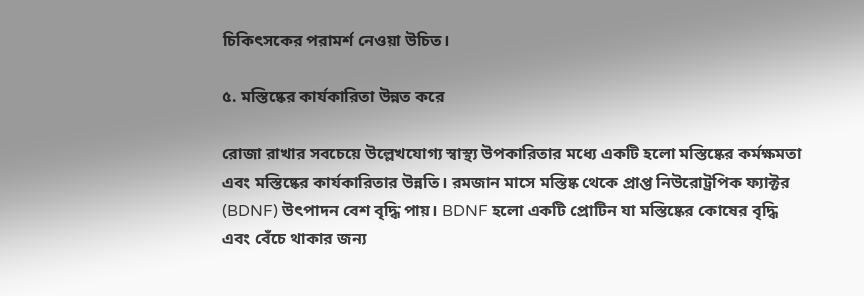চিকিৎসকের পরামর্শ নেওয়া উচিত।

৫. মস্তিষ্কের কার্যকারিতা উন্নত করে

রোজা রাখার সবচেয়ে উল্লেখযোগ্য স্বাস্থ্য উপকারিতার মধ্যে একটি হলো মস্তিষ্কের কর্মক্ষমতা এবং মস্তিষ্কের কার্যকারিতার উন্নতি। রমজান মাসে মস্তিষ্ক থেকে প্রাপ্ত নিউরোট্রপিক ফ্যাক্টর (BDNF) উৎপাদন বেশ বৃদ্ধি পায়। BDNF হলো একটি প্রোটিন যা মস্তিষ্কের কোষের বৃদ্ধি এবং বেঁচে থাকার জন্য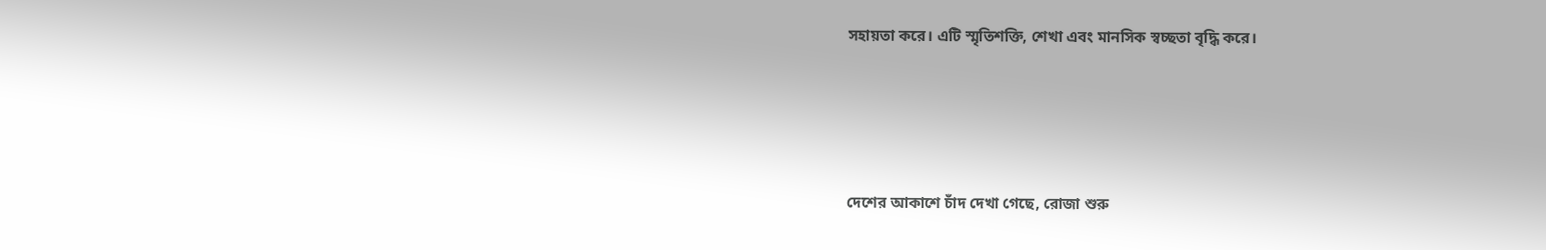সহায়তা করে। এটি স্মৃতিশক্তি, শেখা এবং মানসিক স্বচ্ছতা বৃদ্ধি করে।




দেশের আকাশে চাঁদ দেখা গেছে, রোজা শুরু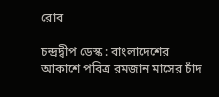রোব

চন্দ্রদ্বীপ ডেস্ক : বাংলাদেশের আকাশে পবিত্র রমজান মাসের চাঁদ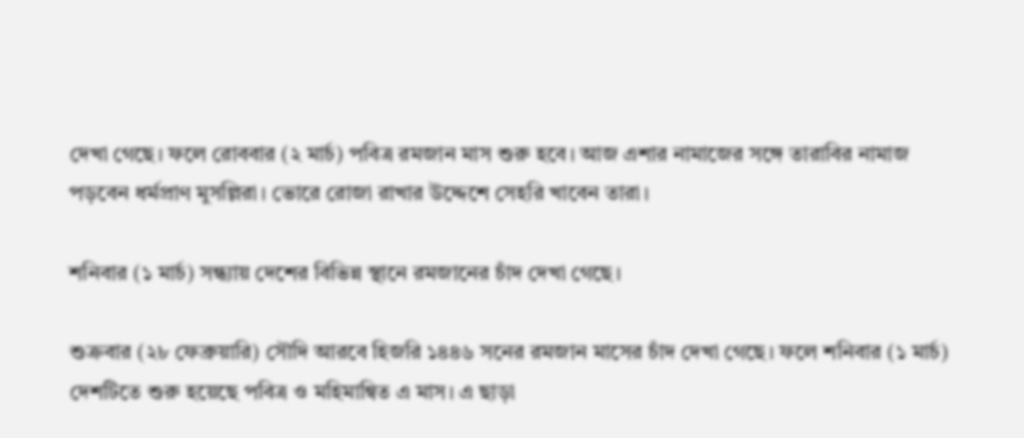দেখা গেছে। ফলে রোববার (২ মার্চ) পবিত্র রমজান মাস শুরু হবে। আজ এশার নামাজের সঙ্গে তারাবির নামাজ পড়বেন ধর্মপ্রাণ মুসল্লিরা। ভোরে রোজা রাখার উদ্দেশে সেহরি খাবেন তারা।

শনিবার (১ মার্চ) সন্ধ্যায় দেশের বিভিন্ন স্থানে রমজানের চাঁদ দেখা গেছে।

শুক্রবার (২৮ ফেব্রুয়ারি) সৌদি আরবে হিজরি ১৪৪৬ সনের রমজান মাসের চাঁদ দেখা গেছে। ফলে শনিবার (১ মার্চ) দেশটিতে শুরু হয়েছে পবিত্র ও মহিমান্বিত এ মাস। এ ছাড়া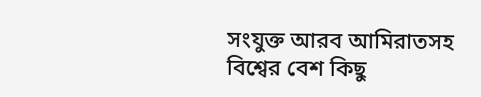সংযুক্ত আরব আমিরাতসহ বিশ্বের বেশ কিছু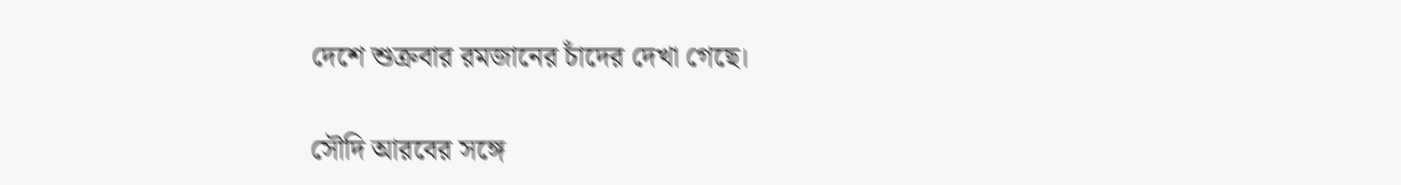দেশে শুক্রবার রমজানের চাঁদের দেখা গেছে।

সৌদি আরবের সঙ্গে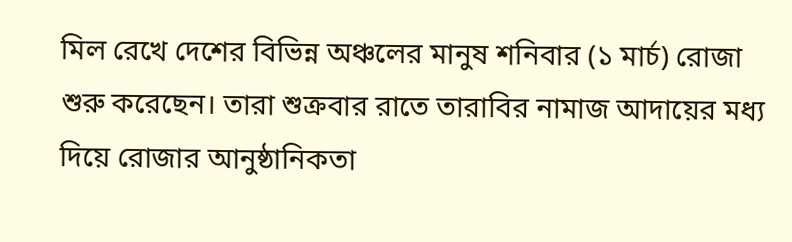মিল রেখে দেশের বিভিন্ন অঞ্চলের মানুষ শনিবার (১ মার্চ) রোজা শুরু করেছেন। তারা শুক্রবার রাতে তারাবির নামাজ আদায়ের মধ্য দিয়ে রোজার আনুষ্ঠানিকতা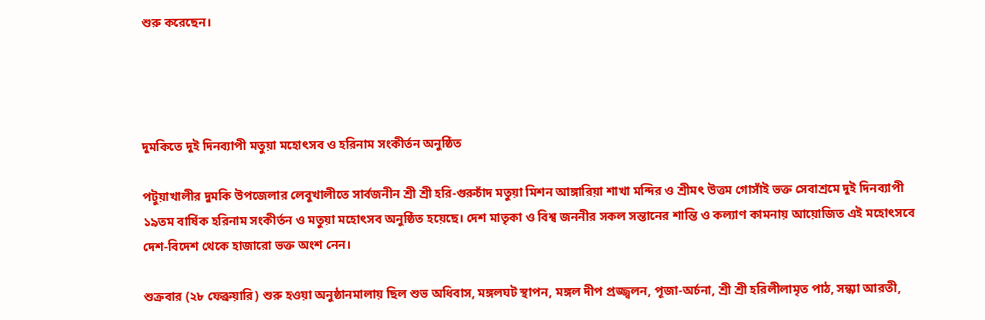শুরু করেছেন।




দুমকিতে দুই দিনব্যাপী মতুয়া মহোৎসব ও হরিনাম সংকীর্তন অনুষ্ঠিত

পটুয়াখালীর দুমকি উপজেলার লেবুখালীতে সার্বজনীন শ্রী শ্রী হরি-গুরুচাঁদ মতুয়া মিশন আঙ্গারিয়া শাখা মন্দির ও শ্রীমৎ উত্তম গোসাঁই ভক্ত সেবাশ্রমে দুই দিনব্যাপী ১৯তম বার্ষিক হরিনাম সংকীর্তন ও মতুয়া মহোৎসব অনুষ্ঠিত হয়েছে। দেশ মাতৃকা ও বিশ্ব জননীর সকল সন্তানের শান্তি ও কল্যাণ কামনায় আয়োজিত এই মহোৎসবে দেশ-বিদেশ থেকে হাজারো ভক্ত অংশ নেন।

শুক্রবার (২৮ ফেব্রুয়ারি) শুরু হওয়া অনুষ্ঠানমালায় ছিল শুভ অধিবাস, মঙ্গলঘট স্থাপন, মঙ্গল দীপ প্রজ্জ্বলন, পূজা-অর্চনা, শ্রী শ্রী হরিলীলামৃত পাঠ, সন্ধ্যা আরতী,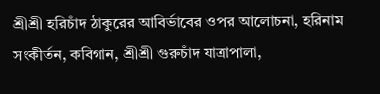শ্রীশ্রী হরিচাঁদ ঠাকুরের আবির্ভাবের ওপর আলোচনা, হরিনাম সংকীর্তন, কবিগান, শ্রীশ্রী গুরুচাঁদ যাত্রাপালা,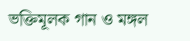ভক্তিমূলক গান ও মঙ্গল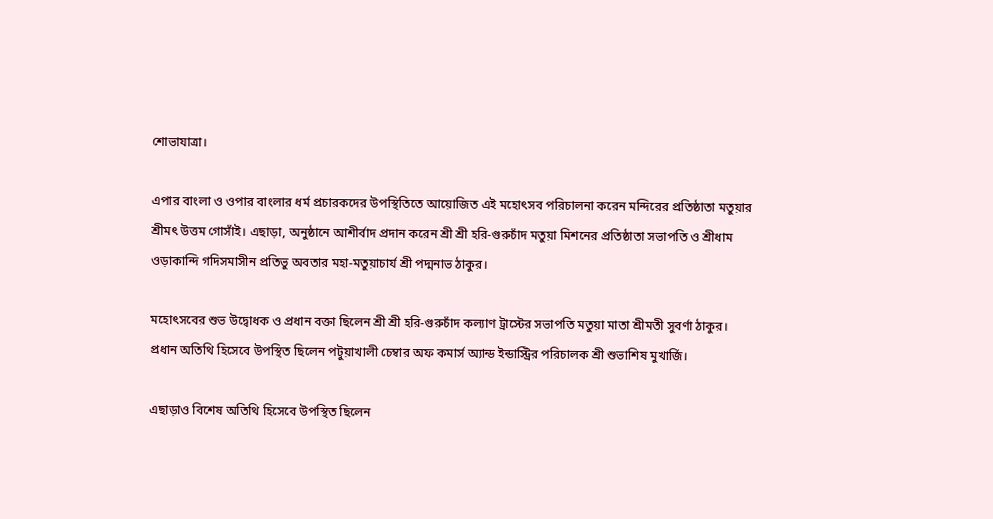শোভাযাত্রা।

এপার বাংলা ও ওপার বাংলার ধর্ম প্রচারকদের উপস্থিতিতে আয়োজিত এই মহোৎসব পরিচালনা করেন মন্দিরের প্রতিষ্ঠাতা মতুয়ার শ্রীমৎ উত্তম গোসাঁই। এছাড়া, অনুষ্ঠানে আশীর্বাদ প্রদান করেন শ্রী শ্রী হরি-গুরুচাঁদ মতুয়া মিশনের প্রতিষ্ঠাতা সভাপতি ও শ্রীধাম ওড়াকান্দি গদিসমাসীন প্রতিভু অবতার মহা-মতুয়াচার্য শ্রী পদ্মনাভ ঠাকুর।

মহোৎসবের শুভ উদ্বোধক ও প্রধান বক্তা ছিলেন শ্রী শ্রী হরি-গুরুচাঁদ কল্যাণ ট্রাস্টের সভাপতি মতুয়া মাতা শ্রীমতী সুবর্ণা ঠাকুর। প্রধান অতিথি হিসেবে উপস্থিত ছিলেন পটুয়াখালী চেম্বার অফ কমার্স অ্যান্ড ইন্ডাস্ট্রির পরিচালক শ্রী শুভাশিষ মুখার্জি।

এছাড়াও বিশেষ অতিথি হিসেবে উপস্থিত ছিলেন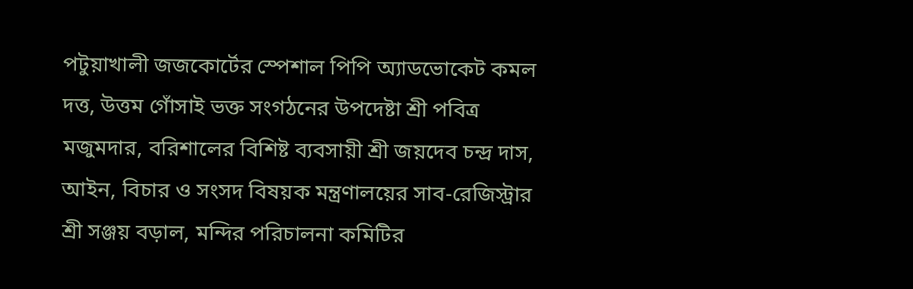পটুয়াখালী জজকোর্টের স্পেশাল পিপি অ্যাডভোকেট কমল দত্ত, উত্তম গোঁসাই ভক্ত সংগঠনের উপদেষ্টা শ্রী পবিত্র মজুমদার, বরিশালের বিশিষ্ট ব্যবসায়ী শ্রী জয়দেব চন্দ্র দাস, আইন, বিচার ও সংসদ বিষয়ক মন্ত্রণালয়ের সাব-রেজিস্ট্রার শ্রী সঞ্জয় বড়াল, মন্দির পরিচালনা কমিটির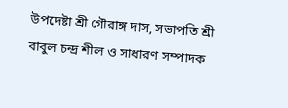উপদেষ্টা শ্রী গৌরাঙ্গ দাস, সভাপতি শ্রী বাবুল চন্দ্র শীল ও সাধারণ সম্পাদক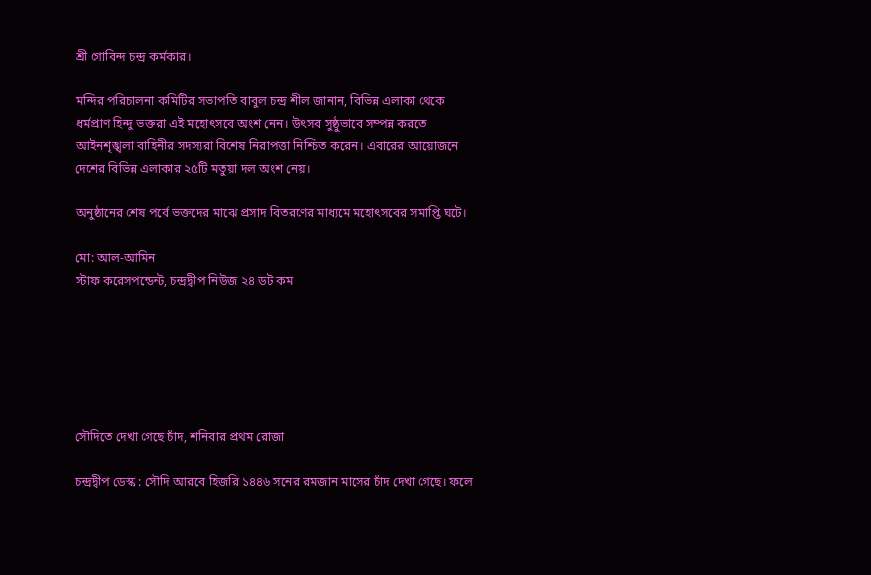শ্রী গোবিন্দ চন্দ্র কর্মকার।

মন্দির পরিচালনা কমিটির সভাপতি বাবুল চন্দ্র শীল জানান, বিভিন্ন এলাকা থেকে ধর্মপ্রাণ হিন্দু ভক্তরা এই মহোৎসবে অংশ নেন। উৎসব সুষ্ঠুভাবে সম্পন্ন করতে আইনশৃঙ্খলা বাহিনীর সদস্যরা বিশেষ নিরাপত্তা নিশ্চিত করেন। এবারের আয়োজনে দেশের বিভিন্ন এলাকার ২৫টি মতুয়া দল অংশ নেয়।

অনুষ্ঠানের শেষ পর্বে ভক্তদের মাঝে প্রসাদ বিতরণের মাধ্যমে মহোৎসবের সমাপ্তি ঘটে।

মো: আল-আমিন
স্টাফ করেসপন্ডেন্ট, চন্দ্রদ্বীপ নিউজ ২৪ ডট কম






সৌদিতে দেখা গেছে চাঁদ, শনিবার প্রথম রোজা

চন্দ্রদ্বীপ ডেস্ক : সৌদি আরবে হিজরি ১৪৪৬ সনের রমজান মাসের চাঁদ দেখা গেছে। ফলে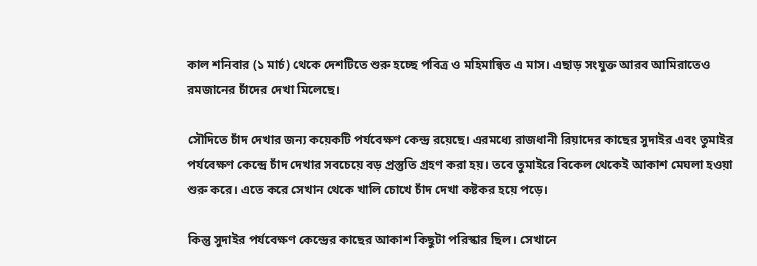কাল শনিবার (১ মার্চ) থেকে দেশটিতে শুরু হচ্ছে পবিত্র ও মহিমান্বিত এ মাস। এছাড় সংযুক্ত আরব আমিরাতেও রমজানের চাঁদের দেখা মিলেছে।

সৌদিতে চাঁদ দেখার জন্য কয়েকটি পর্যবেক্ষণ কেন্দ্র রয়েছে। এরমধ্যে রাজধানী রিয়াদের কাছের সুদাইর এবং তুমাইর পর্যবেক্ষণ কেন্দ্রে চাঁদ দেখার সবচেয়ে বড় প্রস্তুতি গ্রহণ করা হয়। তবে তুমাইরে বিকেল থেকেই আকাশ মেঘলা হওয়া শুরু করে। এতে করে সেখান থেকে খালি চোখে চাঁদ দেখা কষ্টকর হয়ে পড়ে।

কিন্তু সুদাইর পর্যবেক্ষণ কেন্দ্রের কাছের আকাশ কিছুটা পরিস্কার ছিল। সেখানে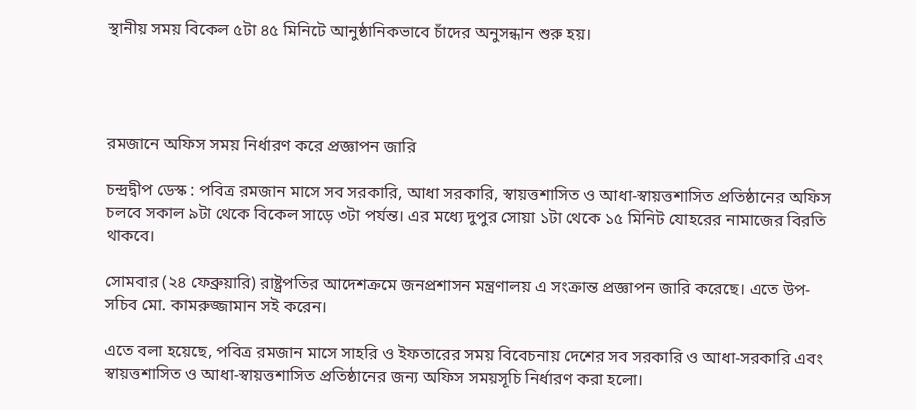স্থানীয় সময় বিকেল ৫টা ৪৫ মিনিটে আনুষ্ঠানিকভাবে চাঁদের অনুসন্ধান শুরু হয়।




রমজানে অফিস সময় নির্ধারণ করে প্রজ্ঞাপন জারি

চন্দ্রদ্বীপ ডেস্ক : পবিত্র রমজান মাসে সব সরকারি, আধা সরকারি, স্বায়ত্তশাসিত ও আধা-স্বায়ত্তশাসিত প্রতিষ্ঠানের অফিস চলবে সকাল ৯টা থেকে বিকেল সাড়ে ৩টা পর্যন্ত। এর মধ্যে দুপুর সোয়া ১টা থেকে ১৫ মিনিট যোহরের নামাজের বিরতি থাকবে।

সোমবার (২৪ ফেব্রুয়ারি) রাষ্ট্রপতির আদেশক্রমে জনপ্রশাসন মন্ত্রণালয় এ সংক্রান্ত প্রজ্ঞাপন জারি করেছে। এতে উপ-সচিব মো. কামরুজ্জামান সই করেন।

এতে বলা হয়েছে, পবিত্র রমজান মাসে সাহরি ও ইফতারের সময় বিবেচনায় দেশের সব সরকারি ও আধা-সরকারি এবং স্বায়ত্তশাসিত ও আধা-স্বায়ত্তশাসিত প্রতিষ্ঠানের জন্য অফিস সময়সূচি নির্ধারণ করা হলো।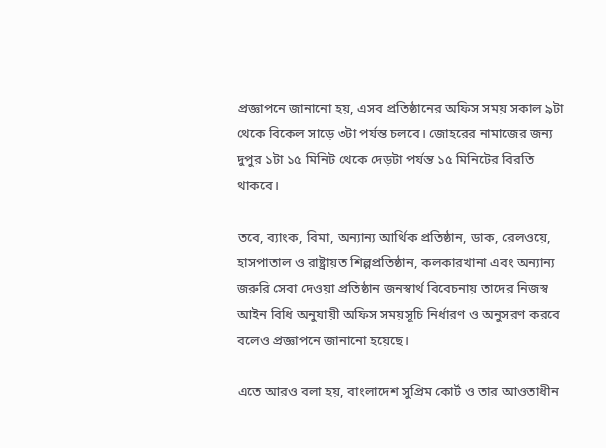প্রজ্ঞাপনে জানানো হয়, এসব প্রতিষ্ঠানের অফিস সময় সকাল ৯টা থেকে বিকেল সাড়ে ৩টা পর্যন্ত চলবে। জোহরের নামাজের জন্য দুপুর ১টা ১৫ মিনিট থেকে দেড়টা পর্যন্ত ১৫ মিনিটের বিরতি থাকবে।

তবে, ব্যাংক, বিমা, অন্যান্য আর্থিক প্রতিষ্ঠান, ডাক, রেলওয়ে, হাসপাতাল ও রাষ্ট্রায়ত শিল্পপ্রতিষ্ঠান, কলকারখানা এবং অন্যান্য জরুরি সেবা দেওয়া প্রতিষ্ঠান জনস্বার্থ বিবেচনায় তাদের নিজস্ব আইন বিধি অনুযায়ী অফিস সময়সূচি নির্ধারণ ও অনুসরণ করবে বলেও প্রজ্ঞাপনে জানানো হয়েছে।

এতে আরও বলা হয়, বাংলাদেশ সুপ্রিম কোর্ট ও তার আওতাধীন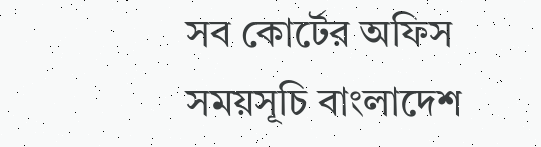সব কোর্টের অফিস সময়সূচি বাংলাদেশ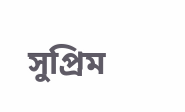সুপ্রিম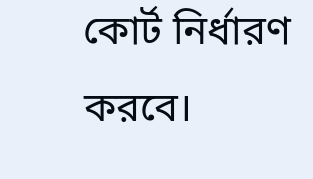কোর্ট নির্ধারণ করবে।